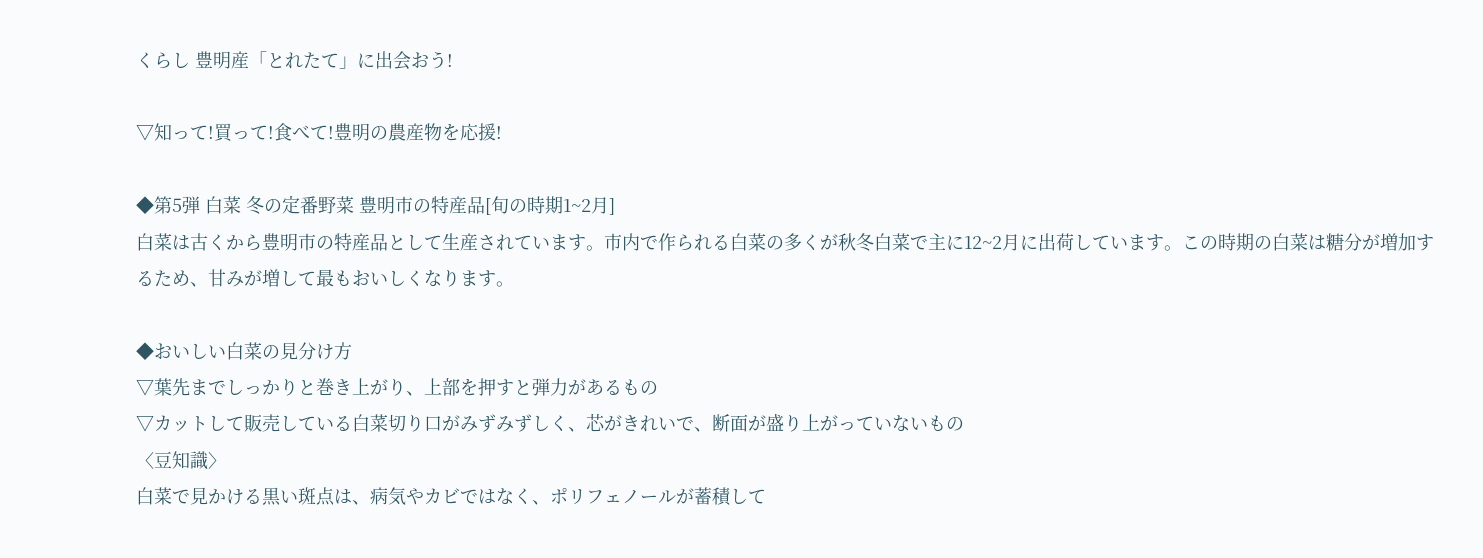くらし 豊明産「とれたて」に出会おう!

▽知って!買って!食べて!豊明の農産物を応援!

◆第5弾 白菜 冬の定番野菜 豊明市の特産品[旬の時期1~2月]
白菜は古くから豊明市の特産品として生産されています。市内で作られる白菜の多くが秋冬白菜で主に12~2月に出荷しています。この時期の白菜は糖分が増加するため、甘みが増して最もおいしくなります。

◆おいしい白菜の見分け方
▽葉先までしっかりと巻き上がり、上部を押すと弾力があるもの
▽カットして販売している白菜切り口がみずみずしく、芯がきれいで、断面が盛り上がっていないもの
〈豆知識〉
白菜で見かける黒い斑点は、病気やカビではなく、ポリフェノールが蓄積して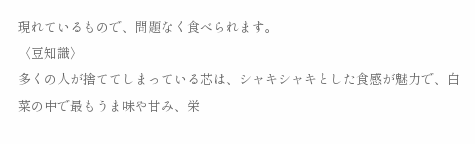現れているもので、問題なく食べられます。
〈豆知識〉
多くの人が捨ててしまっている芯は、シャキシャキとした食感が魅力で、白菜の中で最もうま味や甘み、栄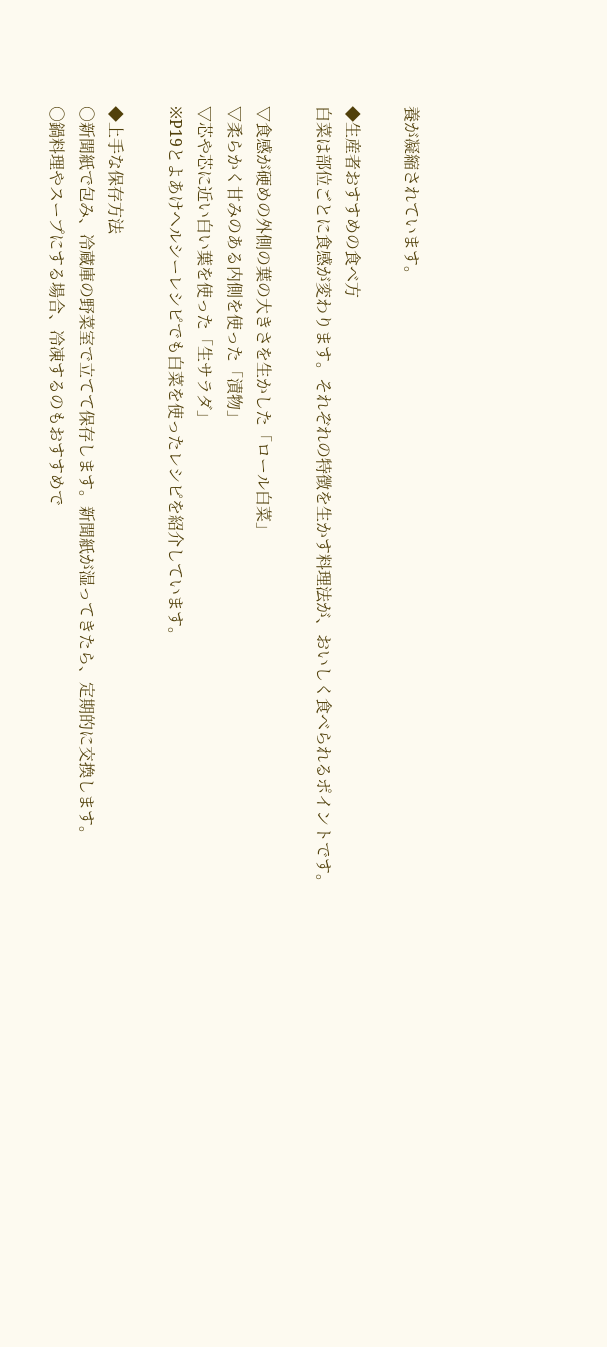養が凝縮されています。

◆生産者おすすめの食べ方
白菜は部位ごとに食感が変わります。それぞれの特徴を生かす料理法が、おいしく食べられるポイントです。

▽食感が硬めの外側の葉の大きさを生かした「ロール白菜」
▽柔らかく甘みのある内側を使った「漬物」
▽芯や芯に近い白い葉を使った「生サラダ」
※P19とよあけヘルシーレシピでも白菜を使ったレシピを紹介しています。

◆上手な保存方法
○新聞紙で包み、冷蔵庫の野菜室で立てて保存します。新聞紙が湿ってきたら、定期的に交換します。
○鍋料理やスープにする場合、冷凍するのもおすすめで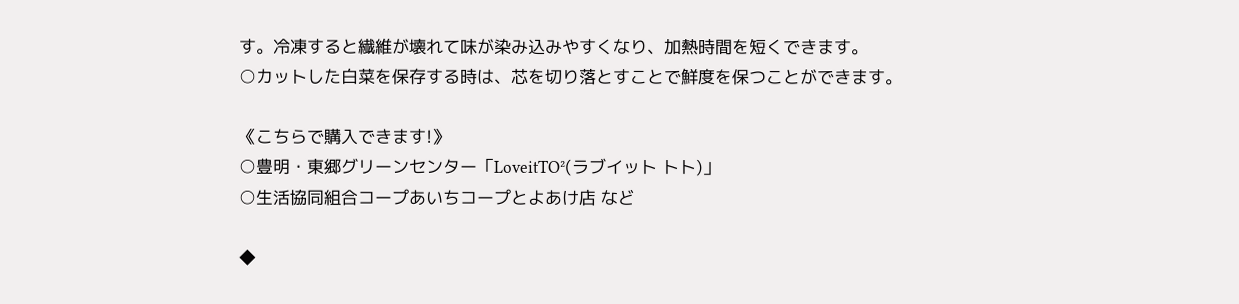す。冷凍すると繊維が壊れて味が染み込みやすくなり、加熱時間を短くできます。
○カットした白菜を保存する時は、芯を切り落とすことで鮮度を保つことができます。

《こちらで購入できます!》
○豊明・東郷グリーンセンター「LoveitTO²(ラブイット トト)」
○生活協同組合コープあいちコープとよあけ店 など

◆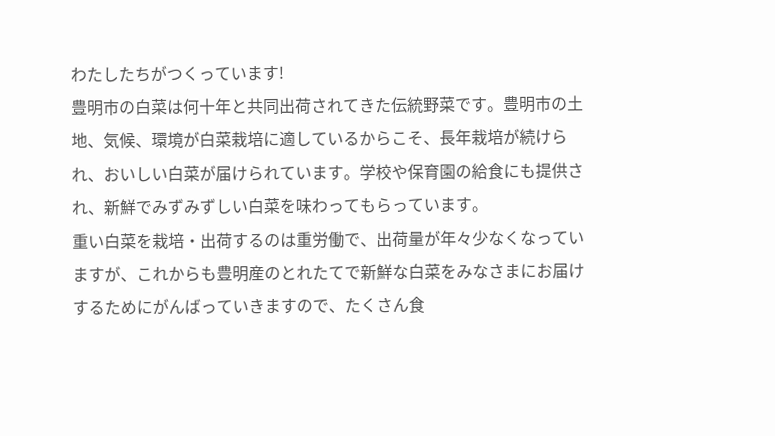わたしたちがつくっています!
豊明市の白菜は何十年と共同出荷されてきた伝統野菜です。豊明市の土地、気候、環境が白菜栽培に適しているからこそ、長年栽培が続けられ、おいしい白菜が届けられています。学校や保育園の給食にも提供され、新鮮でみずみずしい白菜を味わってもらっています。
重い白菜を栽培・出荷するのは重労働で、出荷量が年々少なくなっていますが、これからも豊明産のとれたてで新鮮な白菜をみなさまにお届けするためにがんばっていきますので、たくさん食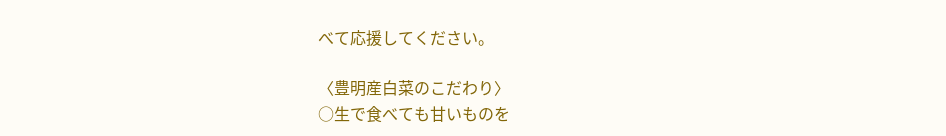べて応援してください。

〈豊明産白菜のこだわり〉
○生で食べても甘いものを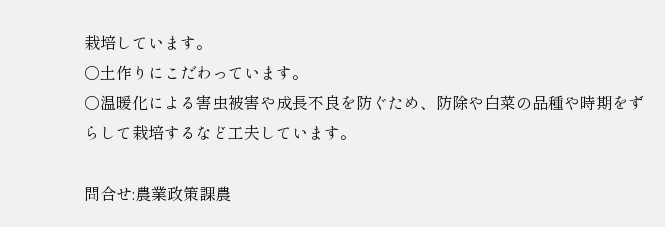栽培しています。
○土作りにこだわっています。
○温暖化による害虫被害や成長不良を防ぐため、防除や白菜の品種や時期をずらして栽培するなど工夫しています。

問合せ:農業政策課農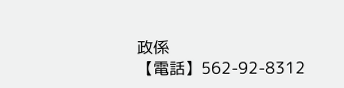政係
【電話】562-92-8312